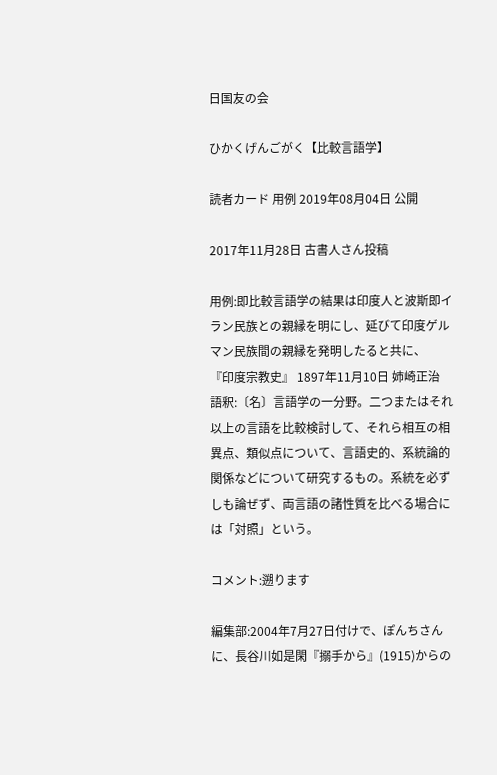日国友の会

ひかくげんごがく【比較言語学】

読者カード 用例 2019年08月04日 公開

2017年11月28日 古書人さん投稿

用例:即比較言語学の結果は印度人と波斯即イラン民族との親縁を明にし、延びて印度ゲルマン民族間の親縁を発明したると共に、
『印度宗教史』 1897年11月10日 姉崎正治
語釈:〔名〕言語学の一分野。二つまたはそれ以上の言語を比較検討して、それら相互の相異点、類似点について、言語史的、系統論的関係などについて研究するもの。系統を必ずしも論ぜず、両言語の諸性質を比べる場合には「対照」という。

コメント:遡ります

編集部:2004年7月27日付けで、ぽんちさんに、長谷川如是閑『搦手から』(1915)からの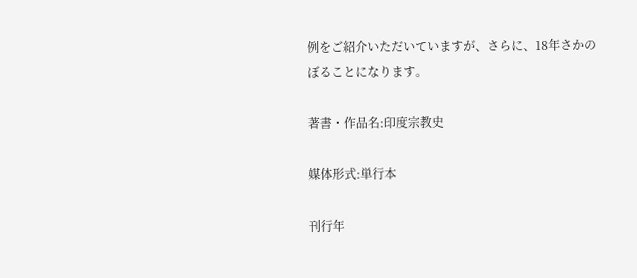例をご紹介いただいていますが、さらに、18年さかのぼることになります。

著書・作品名:印度宗教史

媒体形式:単行本

刊行年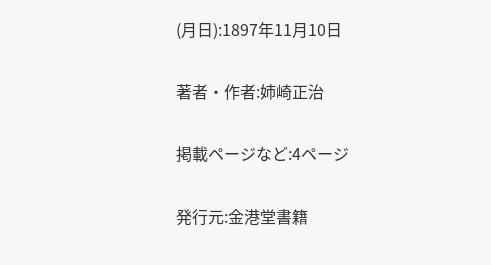(月日):1897年11月10日

著者・作者:姉崎正治

掲載ページなど:4ページ

発行元:金港堂書籍